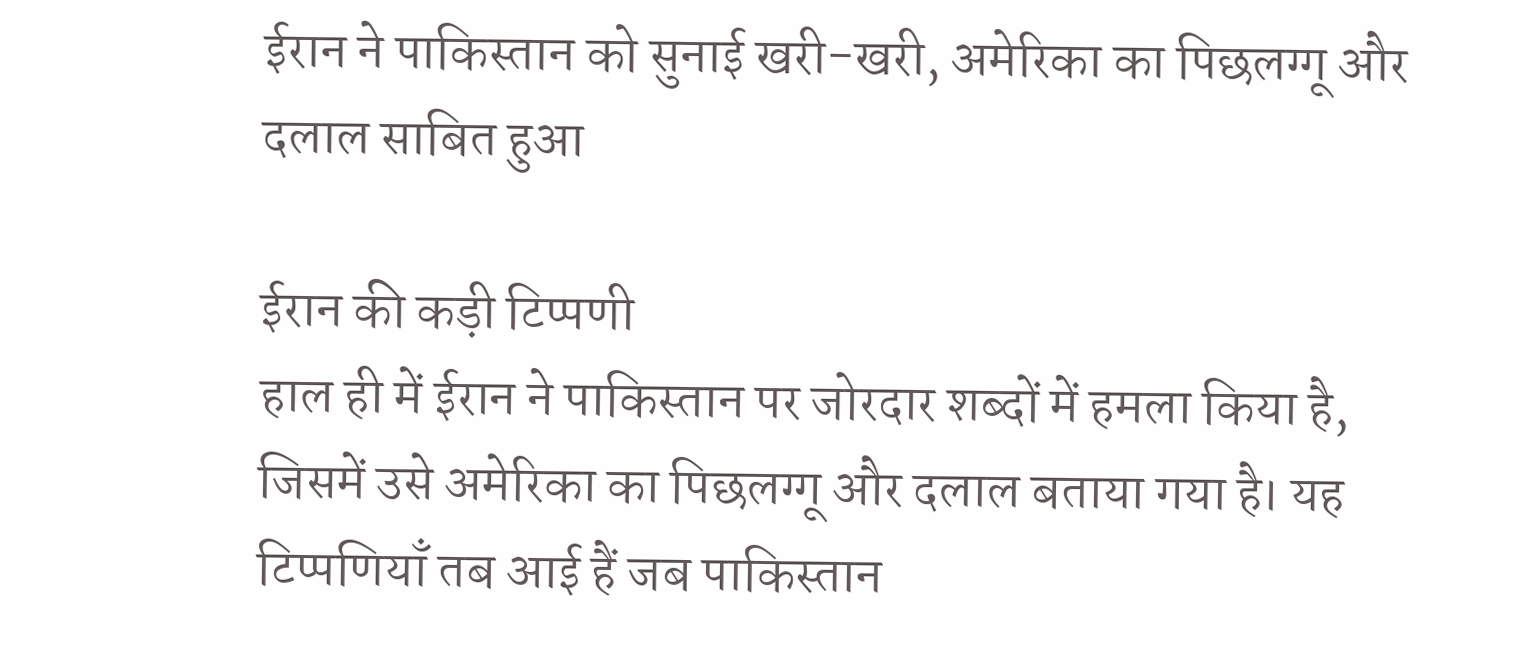ईरान ने पाकिस्तान को सुनाई खरी-खरी, अमेरिका का पिछलग्गू और दलाल साबित हुआ

ईरान की कड़ी टिप्पणी
हाल ही में ईरान ने पाकिस्तान पर जोरदार शब्दों में हमला किया है, जिसमें उसे अमेरिका का पिछलग्गू और दलाल बताया गया है। यह टिप्पणियाँ तब आई हैं जब पाकिस्तान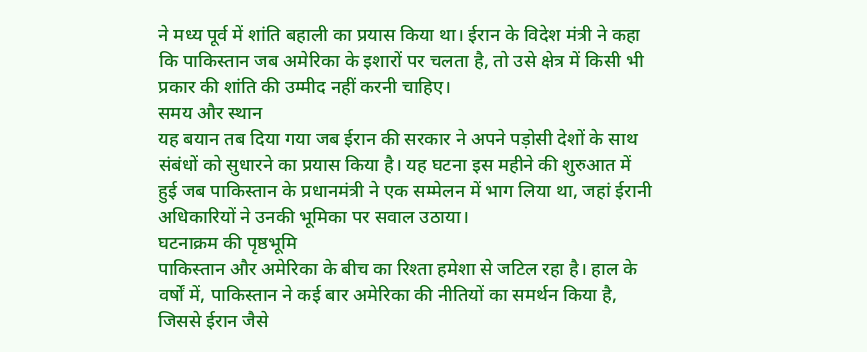ने मध्य पूर्व में शांति बहाली का प्रयास किया था। ईरान के विदेश मंत्री ने कहा कि पाकिस्तान जब अमेरिका के इशारों पर चलता है, तो उसे क्षेत्र में किसी भी प्रकार की शांति की उम्मीद नहीं करनी चाहिए।
समय और स्थान
यह बयान तब दिया गया जब ईरान की सरकार ने अपने पड़ोसी देशों के साथ संबंधों को सुधारने का प्रयास किया है। यह घटना इस महीने की शुरुआत में हुई जब पाकिस्तान के प्रधानमंत्री ने एक सम्मेलन में भाग लिया था, जहां ईरानी अधिकारियों ने उनकी भूमिका पर सवाल उठाया।
घटनाक्रम की पृष्ठभूमि
पाकिस्तान और अमेरिका के बीच का रिश्ता हमेशा से जटिल रहा है। हाल के वर्षों में, पाकिस्तान ने कई बार अमेरिका की नीतियों का समर्थन किया है, जिससे ईरान जैसे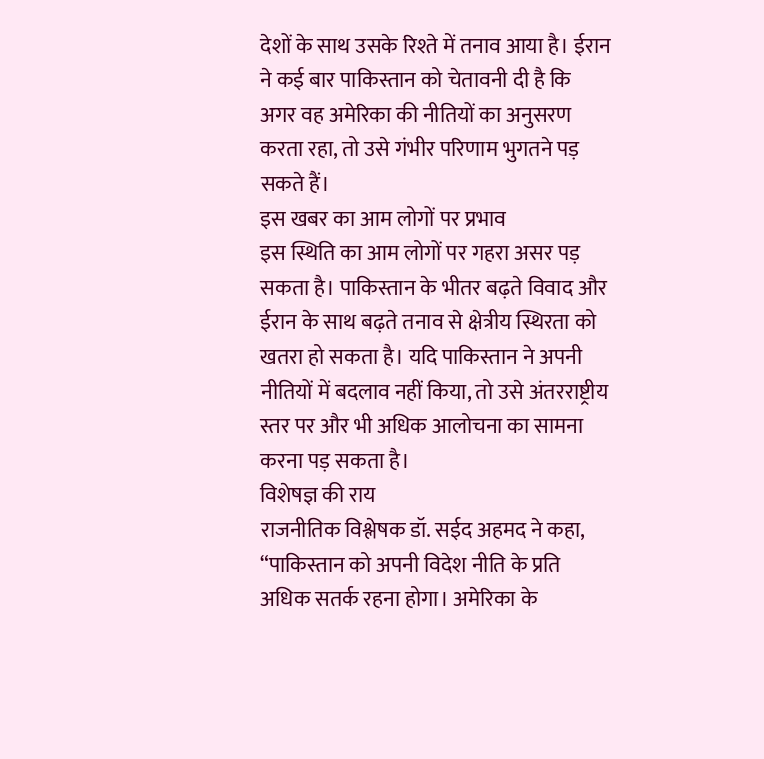देशों के साथ उसके रिश्ते में तनाव आया है। ईरान ने कई बार पाकिस्तान को चेतावनी दी है कि अगर वह अमेरिका की नीतियों का अनुसरण करता रहा, तो उसे गंभीर परिणाम भुगतने पड़ सकते हैं।
इस खबर का आम लोगों पर प्रभाव
इस स्थिति का आम लोगों पर गहरा असर पड़ सकता है। पाकिस्तान के भीतर बढ़ते विवाद और ईरान के साथ बढ़ते तनाव से क्षेत्रीय स्थिरता को खतरा हो सकता है। यदि पाकिस्तान ने अपनी नीतियों में बदलाव नहीं किया, तो उसे अंतरराष्ट्रीय स्तर पर और भी अधिक आलोचना का सामना करना पड़ सकता है।
विशेषज्ञ की राय
राजनीतिक विश्लेषक डॉ. सईद अहमद ने कहा, “पाकिस्तान को अपनी विदेश नीति के प्रति अधिक सतर्क रहना होगा। अमेरिका के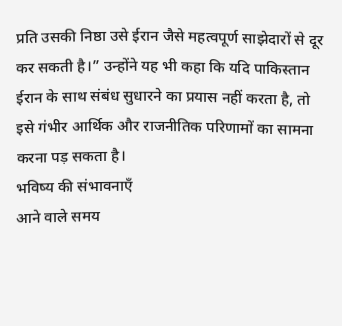प्रति उसकी निष्ठा उसे ईरान जैसे महत्वपूर्ण साझेदारों से दूर कर सकती है।” उन्होंने यह भी कहा कि यदि पाकिस्तान ईरान के साथ संबंध सुधारने का प्रयास नहीं करता है, तो इसे गंभीर आर्थिक और राजनीतिक परिणामों का सामना करना पड़ सकता है।
भविष्य की संभावनाएँ
आने वाले समय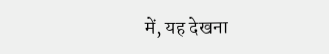में, यह देखना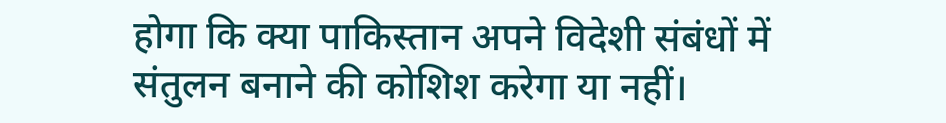होगा कि क्या पाकिस्तान अपने विदेशी संबंधों में संतुलन बनाने की कोशिश करेगा या नहीं।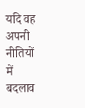यदि वह अपनी नीतियों में बदलाव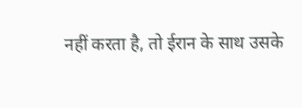नहीं करता है, तो ईरान के साथ उसके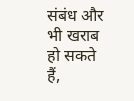संबंध और भी खराब हो सकते हैं,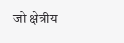जो क्षेत्रीय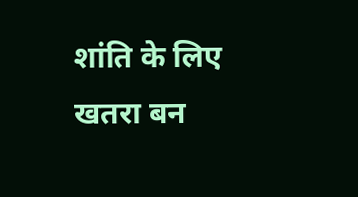शांति के लिए खतरा बन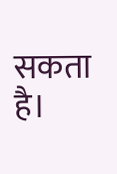सकता है।